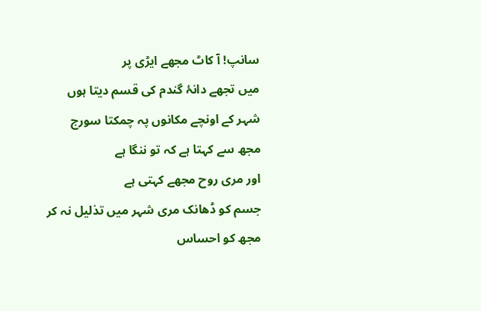سانپ! آ کاٹ مجھے ایڑی پر
میں تجھے دانۂ گندم کی قسم دیتا ہوں
شہر کے اونچے مکانوں پہ چمکتا سورج
مجھ سے کہتا ہے کہ تو ننگا ہے
اور مری روح مجھے کہتی ہے
جسم کو ڈھانک مری شہر میں تذلیل نہ کر
مجھ کو احساس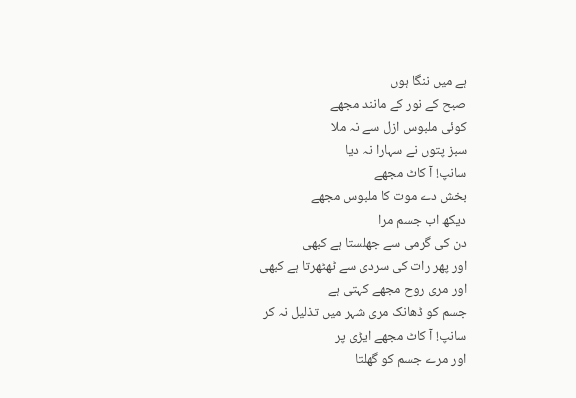ہے میں ننگا ہوں
صبح کے نور کے مانند مجھے
کوئی ملبوس ازل سے نہ ملا
سبز پتوں نے سہارا نہ دیا
سانپ! آ کاٹ مجھے
بخش دے موت کا ملبوس مجھے
دیکھ اب جسم مرا
دن کی گرمی سے جھلستا ہے کبھی
اور پھر رات کی سردی سے ٹھٹھرتا ہے کبھی
اور مری روح مجھے کہتی ہے
جسم کو ڈھانک مری شہر میں تذلیل نہ کر
سانپ! آ کاٹ مجھے ایڑی پر
اور مرے جسم کو گھلتا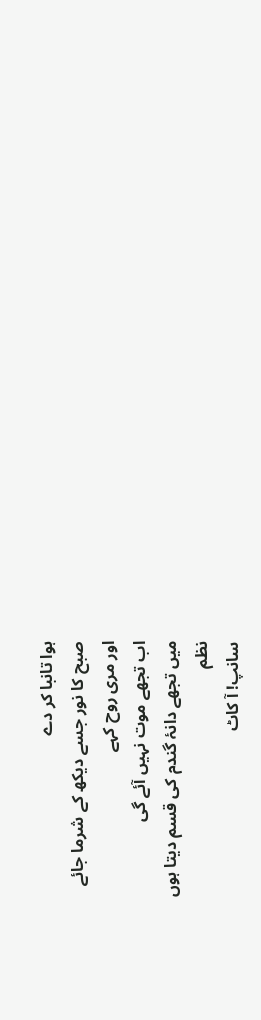ہوا تانبا کر دے
صبح کا نور جسے دیکھ کے شرما جائے
اور مری روح کہے
اب تجھے موت نہیں آئے گی
میں تجھے دانۂ گندم کی قسم دیتا ہوں
نظم
سانپ! آ کاٹ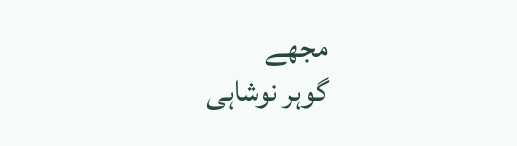مجھے
گوہر نوشاہی